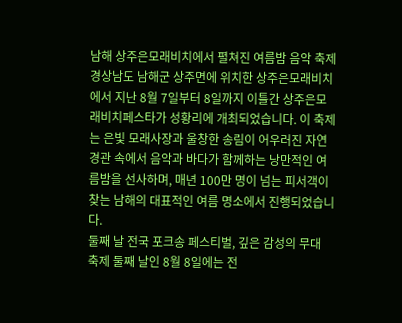남해 상주은모래비치에서 펼쳐진 여름밤 음악 축제
경상남도 남해군 상주면에 위치한 상주은모래비치에서 지난 8월 7일부터 8일까지 이틀간 상주은모래비치페스타가 성황리에 개최되었습니다. 이 축제는 은빛 모래사장과 울창한 송림이 어우러진 자연 경관 속에서 음악과 바다가 함께하는 낭만적인 여름밤을 선사하며, 매년 100만 명이 넘는 피서객이 찾는 남해의 대표적인 여름 명소에서 진행되었습니다.
둘째 날 전국 포크송 페스티벌, 깊은 감성의 무대
축제 둘째 날인 8월 8일에는 전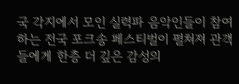국 각지에서 모인 실력파 음악인들이 참여하는 전국 포크송 페스티벌이 펼쳐져 관객들에게 한층 더 깊은 감성의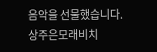음악을 선물했습니다. 상주은모래비치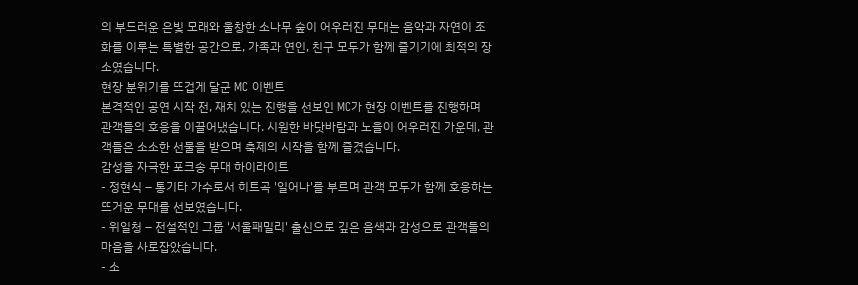의 부드러운 은빛 모래와 울창한 소나무 숲이 어우러진 무대는 음악과 자연이 조화를 이루는 특별한 공간으로, 가족과 연인, 친구 모두가 함께 즐기기에 최적의 장소였습니다.
현장 분위기를 뜨겁게 달군 MC 이벤트
본격적인 공연 시작 전, 재치 있는 진행을 선보인 MC가 현장 이벤트를 진행하며 관객들의 호응을 이끌어냈습니다. 시원한 바닷바람과 노을이 어우러진 가운데, 관객들은 소소한 선물을 받으며 축제의 시작을 함께 즐겼습니다.
감성을 자극한 포크송 무대 하이라이트
- 정현식 – 통기타 가수로서 히트곡 '일어나'를 부르며 관객 모두가 함께 호응하는 뜨거운 무대를 선보였습니다.
- 위일청 – 전설적인 그룹 '서울패밀리' 출신으로 깊은 음색과 감성으로 관객들의 마음을 사로잡았습니다.
- 소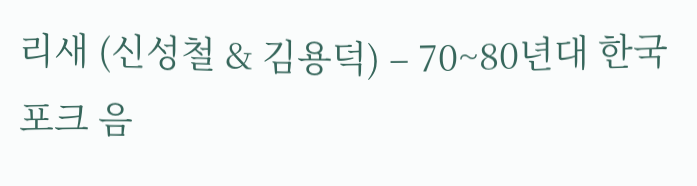리새 (신성철 & 김용덕) – 70~80년대 한국 포크 음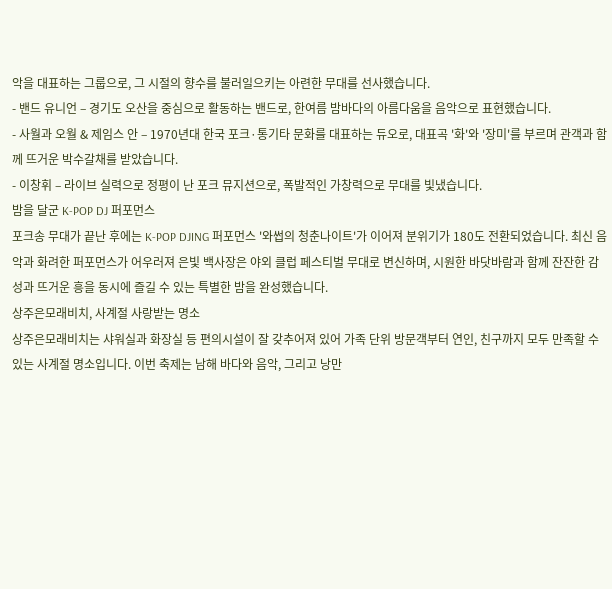악을 대표하는 그룹으로, 그 시절의 향수를 불러일으키는 아련한 무대를 선사했습니다.
- 밴드 유니언 – 경기도 오산을 중심으로 활동하는 밴드로, 한여름 밤바다의 아름다움을 음악으로 표현했습니다.
- 사월과 오월 & 제임스 안 – 1970년대 한국 포크·통기타 문화를 대표하는 듀오로, 대표곡 '화'와 '장미'를 부르며 관객과 함께 뜨거운 박수갈채를 받았습니다.
- 이창휘 – 라이브 실력으로 정평이 난 포크 뮤지션으로, 폭발적인 가창력으로 무대를 빛냈습니다.
밤을 달군 K-POP DJ 퍼포먼스
포크송 무대가 끝난 후에는 K-POP DJING 퍼포먼스 '와썹의 청춘나이트'가 이어져 분위기가 180도 전환되었습니다. 최신 음악과 화려한 퍼포먼스가 어우러져 은빛 백사장은 야외 클럽 페스티벌 무대로 변신하며, 시원한 바닷바람과 함께 잔잔한 감성과 뜨거운 흥을 동시에 즐길 수 있는 특별한 밤을 완성했습니다.
상주은모래비치, 사계절 사랑받는 명소
상주은모래비치는 샤워실과 화장실 등 편의시설이 잘 갖추어져 있어 가족 단위 방문객부터 연인, 친구까지 모두 만족할 수 있는 사계절 명소입니다. 이번 축제는 남해 바다와 음악, 그리고 낭만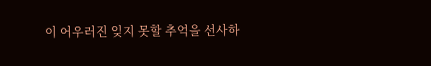이 어우러진 잊지 못할 추억을 선사하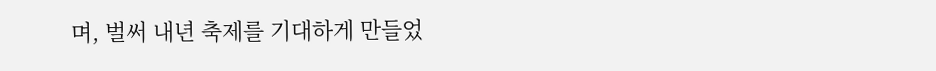며, 벌써 내년 축제를 기대하게 만들었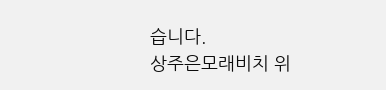습니다.
상주은모래비치 위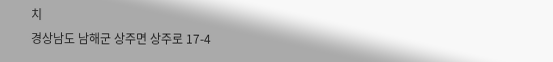치
경상남도 남해군 상주면 상주로 17-4